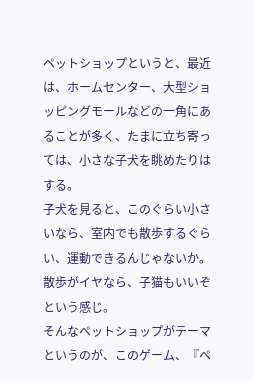ペットショップというと、最近は、ホームセンター、大型ショッピングモールなどの一角にあることが多く、たまに立ち寄っては、小さな子犬を眺めたりはする。
子犬を見ると、このぐらい小さいなら、室内でも散歩するぐらい、運動できるんじゃないか。散歩がイヤなら、子猫もいいぞという感じ。
そんなペットショップがテーマというのが、このゲーム、『ペ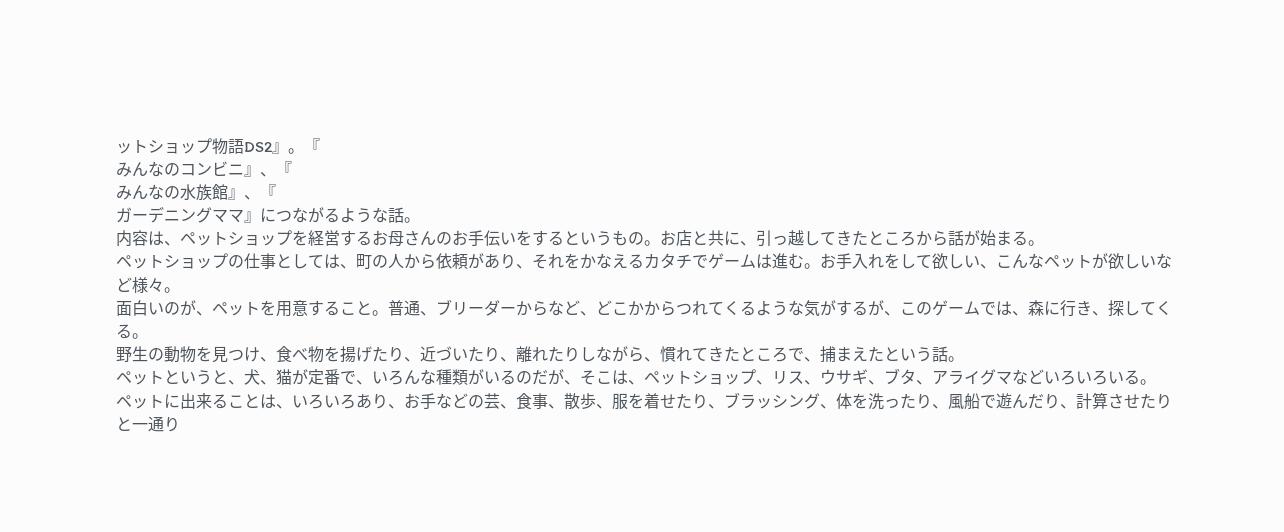ットショップ物語DS2』。『
みんなのコンビニ』、『
みんなの水族館』、『
ガーデニングママ』につながるような話。
内容は、ペットショップを経営するお母さんのお手伝いをするというもの。お店と共に、引っ越してきたところから話が始まる。
ペットショップの仕事としては、町の人から依頼があり、それをかなえるカタチでゲームは進む。お手入れをして欲しい、こんなペットが欲しいなど様々。
面白いのが、ペットを用意すること。普通、ブリーダーからなど、どこかからつれてくるような気がするが、このゲームでは、森に行き、探してくる。
野生の動物を見つけ、食べ物を揚げたり、近づいたり、離れたりしながら、慣れてきたところで、捕まえたという話。
ペットというと、犬、猫が定番で、いろんな種類がいるのだが、そこは、ペットショップ、リス、ウサギ、ブタ、アライグマなどいろいろいる。
ペットに出来ることは、いろいろあり、お手などの芸、食事、散歩、服を着せたり、ブラッシング、体を洗ったり、風船で遊んだり、計算させたりと一通り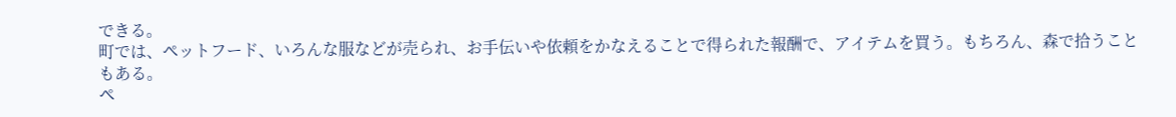できる。
町では、ペットフード、いろんな服などが売られ、お手伝いや依頼をかなえることで得られた報酬で、アイテムを買う。もちろん、森で拾うこともある。
ペ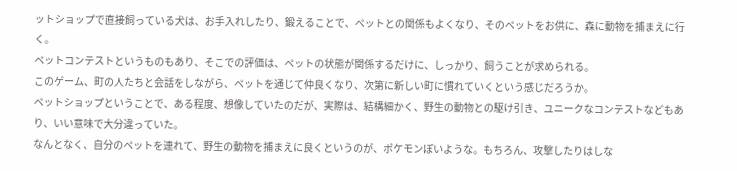ットショップで直接飼っている犬は、お手入れしたり、鍛えることで、ペットとの関係もよくなり、そのペットをお供に、森に動物を捕まえに行く。
ペットコンテストというものもあり、そこでの評価は、ペットの状態が関係するだけに、しっかり、飼うことが求められる。
このゲーム、町の人たちと会話をしながら、ペットを通じて仲良くなり、次第に新しい町に慣れていくという感じだろうか。
ペットショップということで、ある程度、想像していたのだが、実際は、結構細かく、野生の動物との駆け引き、ユニークなコンテストなどもあり、いい意味で大分違っていた。
なんとなく、自分のペットを連れて、野生の動物を捕まえに良くというのが、ポケモンぽいような。もちろん、攻撃したりはしな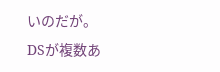いのだが。
DSが複数あ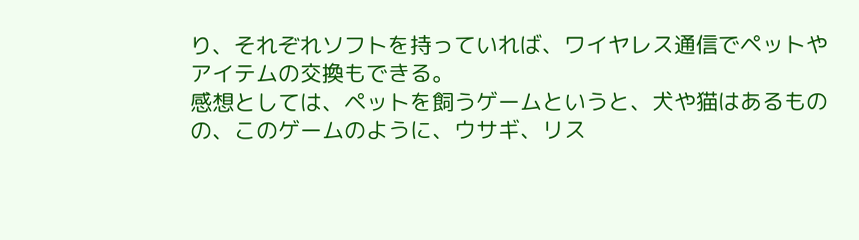り、それぞれソフトを持っていれば、ワイヤレス通信でペットやアイテムの交換もできる。
感想としては、ペットを飼うゲームというと、犬や猫はあるものの、このゲームのように、ウサギ、リス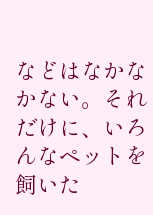などはなかなかない。それだけに、いろんなペットを飼いた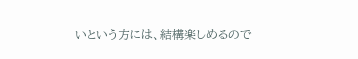いという方には、結構楽しめるので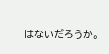はないだろうか。